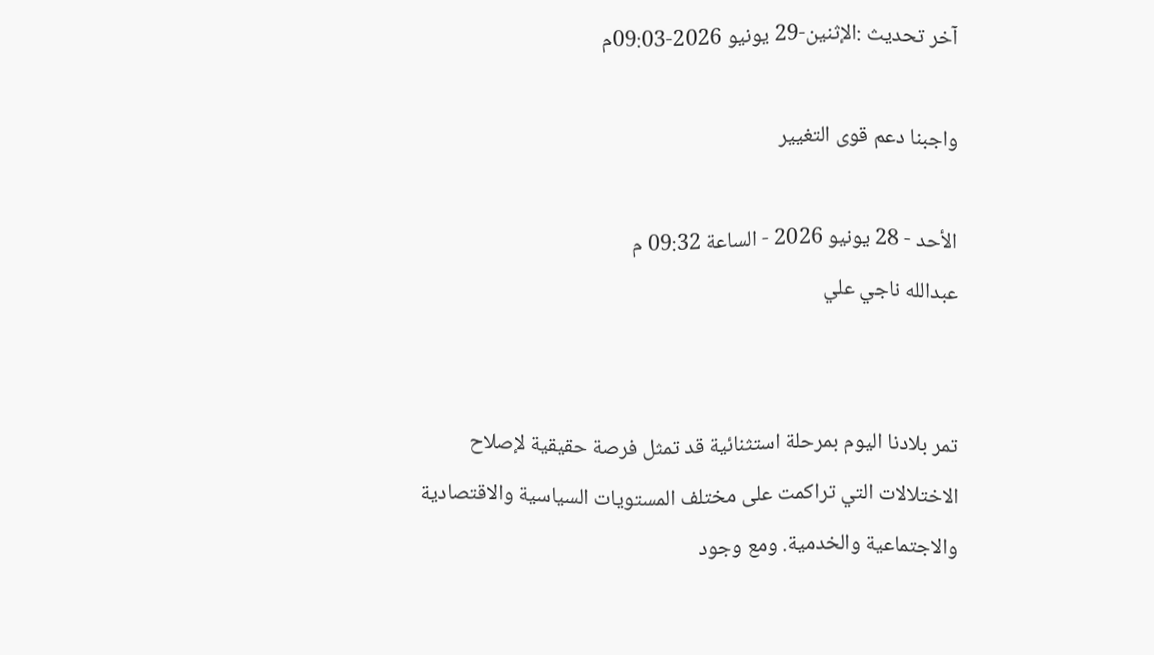آخر تحديث :الإثنين-29 يونيو 2026-09:03م

واجبنا دعم قوى التغيير

الأحد - 28 يونيو 2026 - الساعة 09:32 م
عبدالله ناجي علي


تمر بلادنا اليوم بمرحلة استثنائية قد تمثل فرصة حقيقية لإصلاح الاختلالات التي تراكمت على مختلف المستويات السياسية والاقتصادية والاجتماعية والخدمية. ومع وجود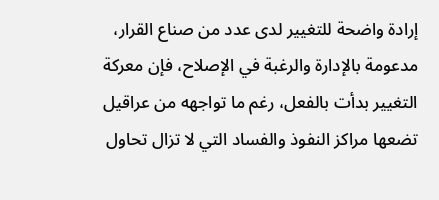إرادة واضحة للتغيير لدى عدد من صناع القرار، مدعومة بالإدارة والرغبة في الإصلاح، فإن معركة التغيير بدأت بالفعل، رغم ما تواجهه من عراقيل تضعها مراكز النفوذ والفساد التي لا تزال تحاول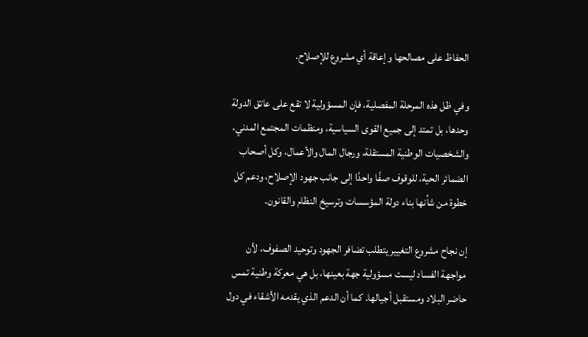الحفاظ على مصالحها وإعاقة أي مشروع للإصلاح.

وفي ظل هذه المرحلة المفصلية، فإن المسؤولية لا تقع على عاتق الدولة وحدها، بل تمتد إلى جميع القوى السياسية، ومنظمات المجتمع المدني، والشخصيات الوطنية المستقلة، ورجال المال والأعمال، وكل أصحاب الضمائر الحية، للوقوف صفًا واحدًا إلى جانب جهود الإصلاح، ودعم كل خطوة من شأنها بناء دولة المؤسسات وترسيخ النظام والقانون.

إن نجاح مشروع التغيير يتطلب تضافر الجهود وتوحيد الصفوف، لأن مواجهة الفساد ليست مسؤولية جهة بعينها، بل هي معركة وطنية تمس حاضر البلاد ومستقبل أجيالها. كما أن الدعم الذي يقدمه الأشقاء في دول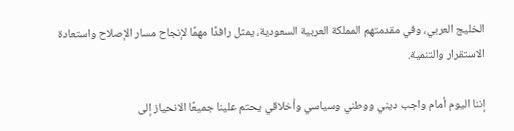الخليج العربي، وفي مقدمتهم المملكة العربية السعودية، يمثل رافدًا مهمًا لإنجاح مسار الإصلاح واستعادة الاستقرار والتنمية.

إننا اليوم أمام واجب ديني ووطني وسياسي وأخلاقي يحتم علينا جميعًا الانحياز إلى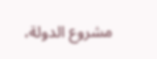مشروع الدولة،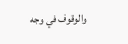والوقوف في وجه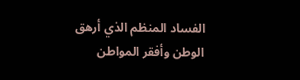الفساد المنظم الذي أرهق الوطن وأفقر المواطن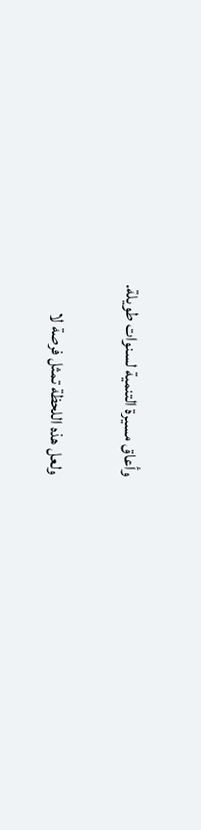وأعاق مسيرة التنمية لسنوات طويلة.

ولعل هذه اللحظة تمثل فرصة لا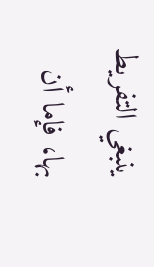ينبغي التفريط بها، فإما أن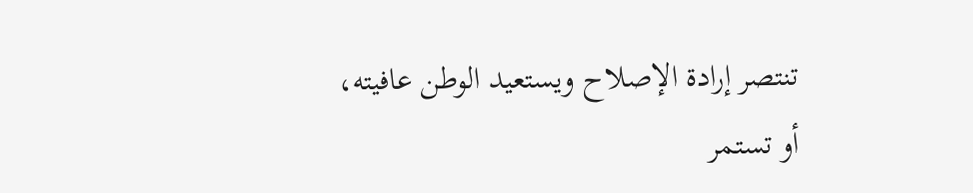تنتصر إرادة الإصلاح ويستعيد الوطن عافيته، أو تستمر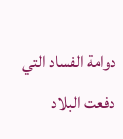دوامة الفساد التي دفعت البلاد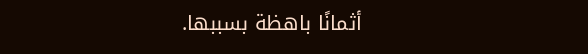أثمانًا باهظة بسببها.